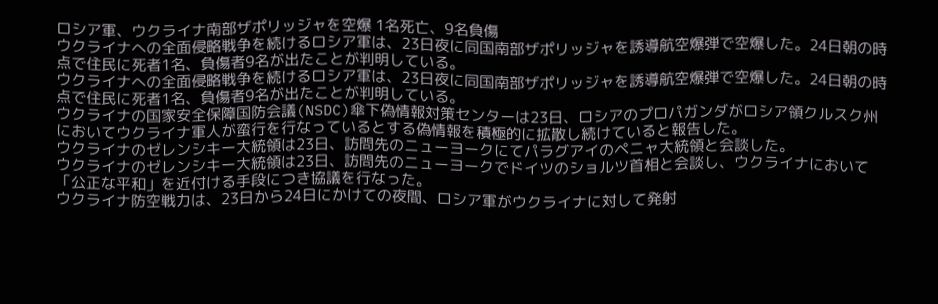ロシア軍、ウクライナ南部ザポリッジャを空爆 1名死亡、9名負傷
ウクライナへの全面侵略戦争を続けるロシア軍は、23日夜に同国南部ザポリッジャを誘導航空爆弾で空爆した。24日朝の時点で住民に死者1名、負傷者9名が出たことが判明している。
ウクライナへの全面侵略戦争を続けるロシア軍は、23日夜に同国南部ザポリッジャを誘導航空爆弾で空爆した。24日朝の時点で住民に死者1名、負傷者9名が出たことが判明している。
ウクライナの国家安全保障国防会議(NSDC)傘下偽情報対策センターは23日、ロシアのプロパガンダがロシア領クルスク州においてウクライナ軍人が蛮行を行なっているとする偽情報を積極的に拡散し続けていると報告した。
ウクライナのゼレンシキー大統領は23日、訪問先のニューヨークにてパラグアイのペニャ大統領と会談した。
ウクライナのゼレンシキー大統領は23日、訪問先のニューヨークでドイツのショルツ首相と会談し、ウクライナにおいて「公正な平和」を近付ける手段につき協議を行なった。
ウクライナ防空戦力は、23日から24日にかけての夜間、ロシア軍がウクライナに対して発射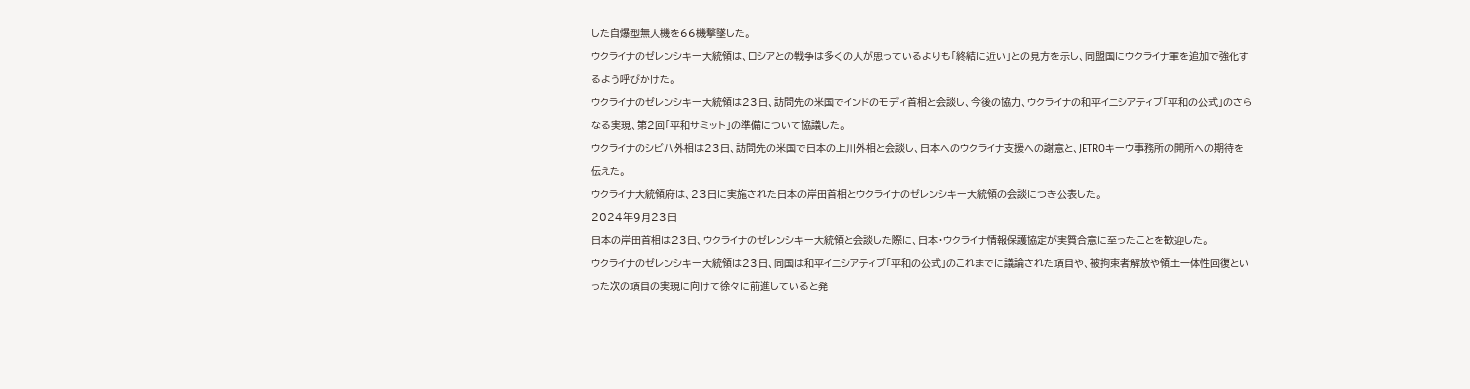した自爆型無人機を66機撃墜した。
ウクライナのゼレンシキー大統領は、ロシアとの戦争は多くの人が思っているよりも「終結に近い」との見方を示し、同盟国にウクライナ軍を追加で強化するよう呼びかけた。
ウクライナのゼレンシキー大統領は23日、訪問先の米国でインドのモディ首相と会談し、今後の協力、ウクライナの和平イニシアティブ「平和の公式」のさらなる実現、第2回「平和サミット」の準備について協議した。
ウクライナのシビハ外相は23日、訪問先の米国で日本の上川外相と会談し、日本へのウクライナ支援への謝意と、JETROキーウ事務所の開所への期待を伝えた。
ウクライナ大統領府は、23日に実施された日本の岸田首相とウクライナのゼレンシキー大統領の会談につき公表した。
2024年9月23日
日本の岸田首相は23日、ウクライナのゼレンシキー大統領と会談した際に、日本・ウクライナ情報保護協定が実質合意に至ったことを歓迎した。
ウクライナのゼレンシキー大統領は23日、同国は和平イニシアティブ「平和の公式」のこれまでに議論された項目や、被拘束者解放や領土一体性回復といった次の項目の実現に向けて徐々に前進していると発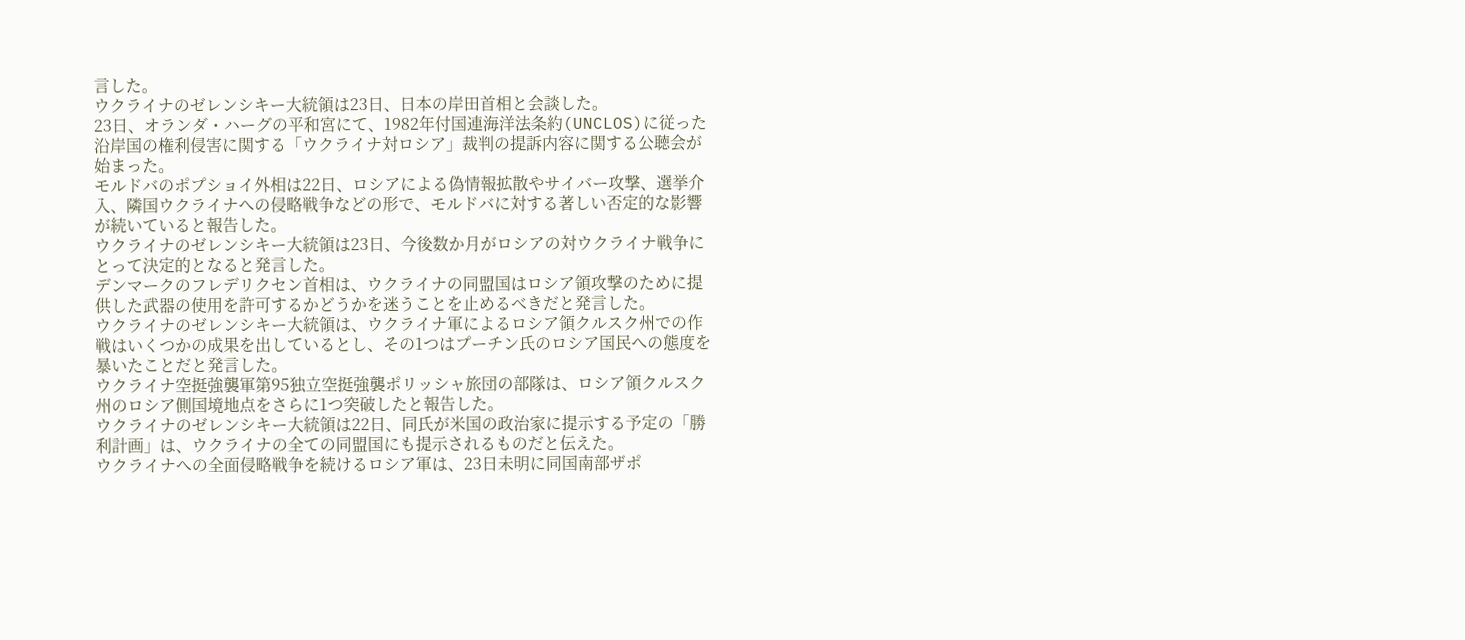言した。
ウクライナのゼレンシキー大統領は23日、日本の岸田首相と会談した。
23日、オランダ・ハーグの平和宮にて、1982年付国連海洋法条約(UNCLOS)に従った沿岸国の権利侵害に関する「ウクライナ対ロシア」裁判の提訴内容に関する公聴会が始まった。
モルドバのポプショイ外相は22日、ロシアによる偽情報拡散やサイバー攻撃、選挙介入、隣国ウクライナへの侵略戦争などの形で、モルドバに対する著しい否定的な影響が続いていると報告した。
ウクライナのゼレンシキー大統領は23日、今後数か月がロシアの対ウクライナ戦争にとって決定的となると発言した。
デンマークのフレデリクセン首相は、ウクライナの同盟国はロシア領攻撃のために提供した武器の使用を許可するかどうかを迷うことを止めるべきだと発言した。
ウクライナのゼレンシキー大統領は、ウクライナ軍によるロシア領クルスク州での作戦はいくつかの成果を出しているとし、その1つはプーチン氏のロシア国民への態度を暴いたことだと発言した。
ウクライナ空挺強襲軍第95独立空挺強襲ポリッシャ旅団の部隊は、ロシア領クルスク州のロシア側国境地点をさらに1つ突破したと報告した。
ウクライナのゼレンシキー大統領は22日、同氏が米国の政治家に提示する予定の「勝利計画」は、ウクライナの全ての同盟国にも提示されるものだと伝えた。
ウクライナへの全面侵略戦争を続けるロシア軍は、23日未明に同国南部ザポ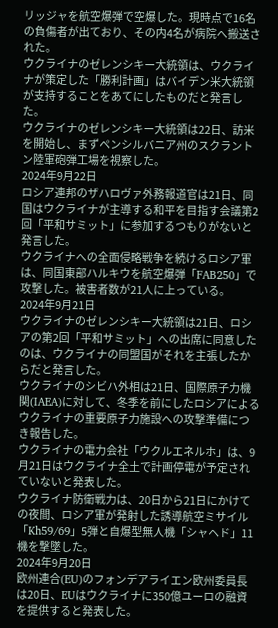リッジャを航空爆弾で空爆した。現時点で16名の負傷者が出ており、その内4名が病院へ搬送された。
ウクライナのゼレンシキー大統領は、ウクライナが策定した「勝利計画」はバイデン米大統領が支持することをあてにしたものだと発言した。
ウクライナのゼレンシキー大統領は22日、訪米を開始し、まずペンシルバニア州のスクラントン陸軍砲弾工場を視察した。
2024年9月22日
ロシア連邦のザハロヴァ外務報道官は21日、同国はウクライナが主導する和平を目指す会議第2回「平和サミット」に参加するつもりがないと発言した。
ウクライナへの全面侵略戦争を続けるロシア軍は、同国東部ハルキウを航空爆弾「FAB250」で攻撃した。被害者数が21人に上っている。
2024年9月21日
ウクライナのゼレンシキー大統領は21日、ロシアの第2回「平和サミット」への出席に同意したのは、ウクライナの同盟国がそれを主張したからだと発言した。
ウクライナのシビハ外相は21日、国際原子力機関(IAEA)に対して、冬季を前にしたロシアによるウクライナの重要原子力施設への攻撃準備につき報告した。
ウクライナの電力会社「ウクルエネルホ」は、9月21日はウクライナ全土で計画停電が予定されていないと発表した。
ウクライナ防衛戦力は、20日から21日にかけての夜間、ロシア軍が発射した誘導航空ミサイル「Kh59/69」5弾と自爆型無人機「シャヘド」11機を撃墜した。
2024年9月20日
欧州連合(EU)のフォンデアライエン欧州委員長は20日、EUはウクライナに350億ユーロの融資を提供すると発表した。